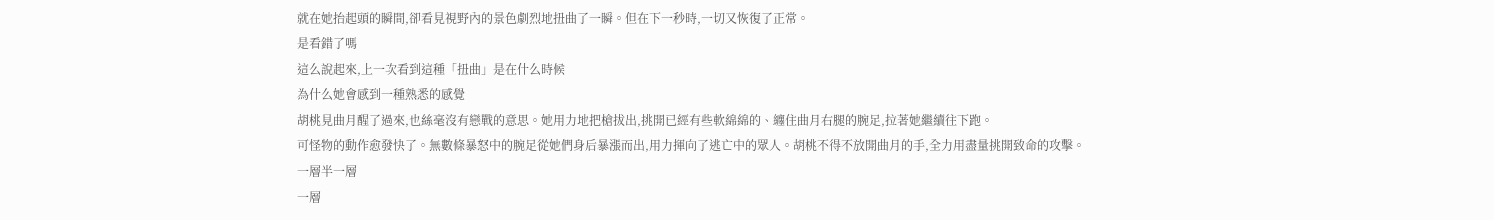就在她抬起頭的瞬間,卻看見視野內的景色劇烈地扭曲了一瞬。但在下一秒時,一切又恢復了正常。
是看錯了嗎
這么說起來,上一次看到這種「扭曲」是在什么時候
為什么她會感到一種熟悉的感覺
胡桃見曲月醒了過來,也絲毫沒有戀戰的意思。她用力地把槍拔出,挑開已經有些軟綿綿的、纏住曲月右腿的腕足,拉著她繼續往下跑。
可怪物的動作愈發快了。無數條暴怒中的腕足從她們身后暴漲而出,用力揮向了逃亡中的眾人。胡桃不得不放開曲月的手,全力用盡量挑開致命的攻擊。
一層半一層
一層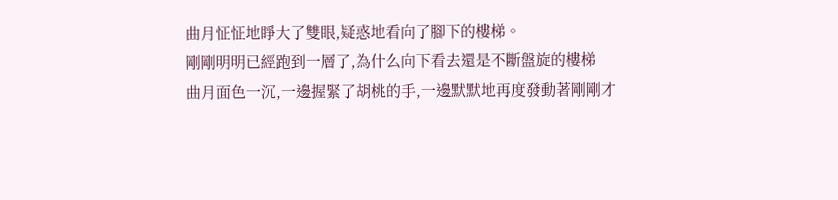曲月怔怔地睜大了雙眼,疑惑地看向了腳下的樓梯。
剛剛明明已經跑到一層了,為什么向下看去還是不斷盤旋的樓梯
曲月面色一沉,一邊握緊了胡桃的手,一邊默默地再度發動著剛剛才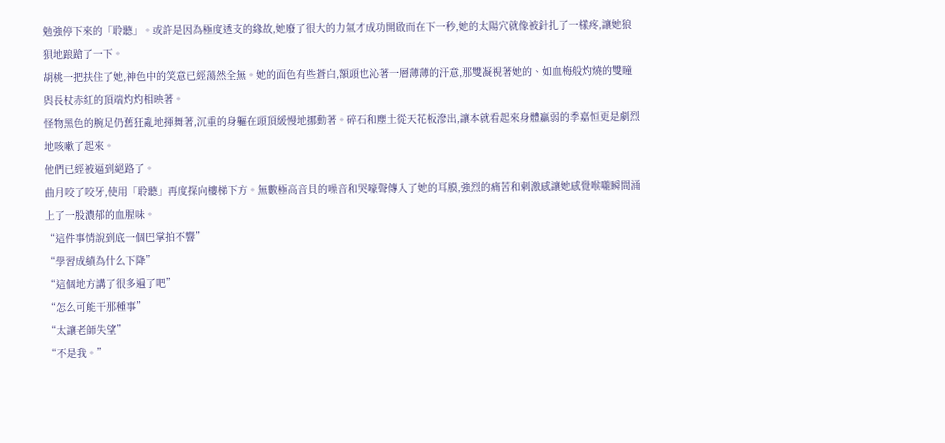勉強停下來的「聆聽」。或許是因為極度透支的緣故,她廢了很大的力氣才成功開啟而在下一秒,她的太陽穴就像被針扎了一樣疼,讓她狼狽地踉蹌了一下。
胡桃一把扶住了她,神色中的笑意已經蕩然全無。她的面色有些蒼白,額頭也沁著一層薄薄的汗意,那雙凝視著她的、如血梅般灼燒的雙瞳與長杖赤紅的頂端灼灼相映著。
怪物黑色的腕足仍舊狂亂地揮舞著,沉重的身軀在頭頂緩慢地挪動著。碎石和塵土從天花板滲出,讓本就看起來身體羸弱的季嘉恒更是劇烈地咳嗽了起來。
他們已經被逼到絕路了。
曲月咬了咬牙,使用「聆聽」再度探向樓梯下方。無數極高音貝的噪音和哭嚎聲傳入了她的耳膜,強烈的痛苦和刺激感讓她感覺喉嚨瞬間涌上了一股濃郁的血腥味。
“這件事情說到底一個巴掌拍不響”
“學習成績為什么下降”
“這個地方講了很多遍了吧”
“怎么可能干那種事”
“太讓老師失望”
“不是我。”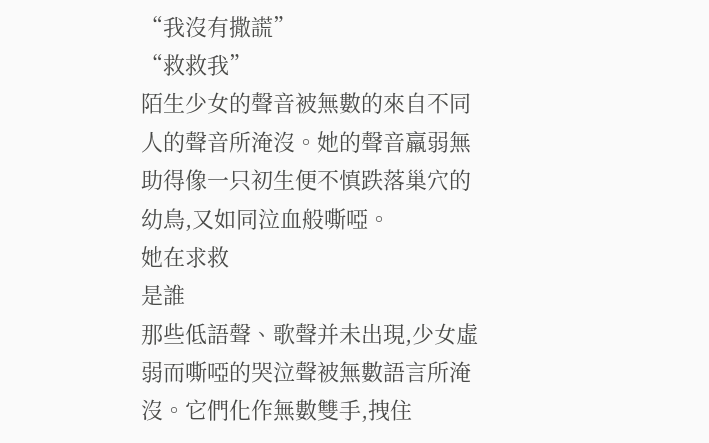“我沒有撒謊”
“救救我”
陌生少女的聲音被無數的來自不同人的聲音所淹沒。她的聲音羸弱無助得像一只初生便不慎跌落巢穴的幼鳥,又如同泣血般嘶啞。
她在求救
是誰
那些低語聲、歌聲并未出現,少女虛弱而嘶啞的哭泣聲被無數語言所淹沒。它們化作無數雙手,拽住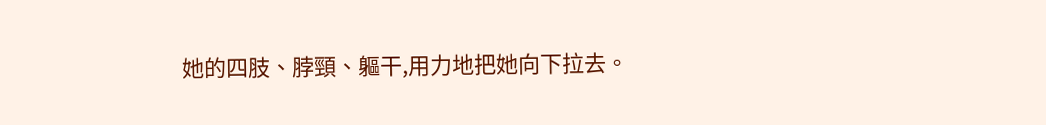她的四肢、脖頸、軀干,用力地把她向下拉去。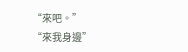“來吧。”
“來我身邊”